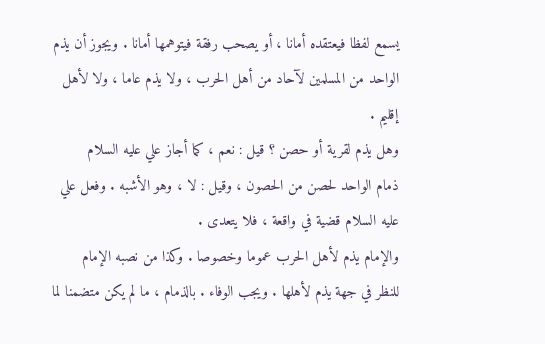يسمع لفظا فيعتقده أمانا ، أو يصحب رفقة فيتوهمها أمانا . ويجوز أن يذم
الواحد من المسلمين لآحاد من أهل الحرب ، ولا يذم عاما ، ولا لأهل
إقليم .
وهل يذم لقرية أو حصن ؟ قيل : نعم ، كما أجاز علي عليه السلام
ذمام الواحد لحصن من الحصون ، وقيل : لا ، وهو الأشبه . وفعل علي
عليه السلام قضية في واقعة ، فلا يتعدى .
والإمام يذم لأهل الحرب عموما وخصوصا . وكذا من نصبه الإمام
للنظر في جهة يذم لأهلها . ويجب الوفاء . بالذمام ، ما لم يكن متضمنا لما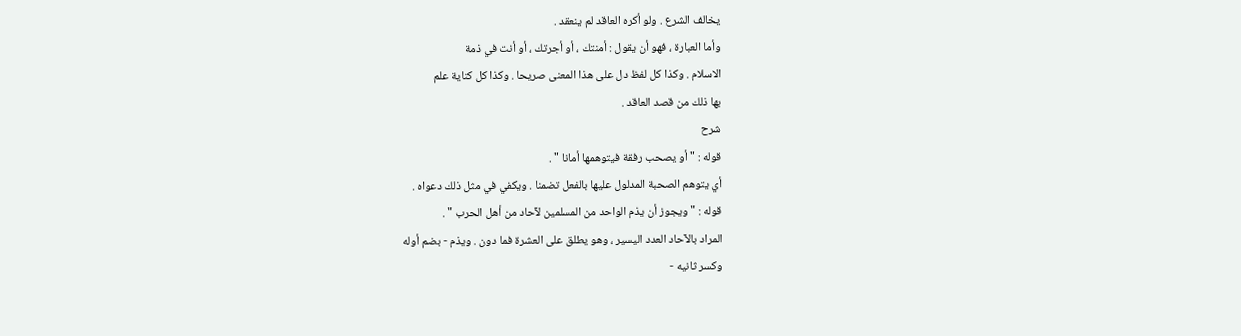يخالف الشرع . ولو أكره العاقد لم ينعقد .
وأما العبارة ، فهو أن يقول : أمنتك ، أو أجرتك ، أو أنت في ذمة
الاسلام . وكذا كل لفظ دل على هذا المعنى صريحا . وكذا كل كناية علم
بها ذلك من قصد العاقد .
شرح
قوله : " أو يصحب رفقة فيتوهمها أمانا " .
أي يتوهم الصحبة المدلول عليها بالفعل تضمنا . ويكفي في مثل ذلك دعواه .
قوله : " ويجوز أن يذم الواحد من المسلمين لآحاد من أهل الحرب " .
المراد بالآحاد العدد اليسير ، وهو يطلق على العشرة فما دون . ويذم - بضم أوله
وكسر ثانيه -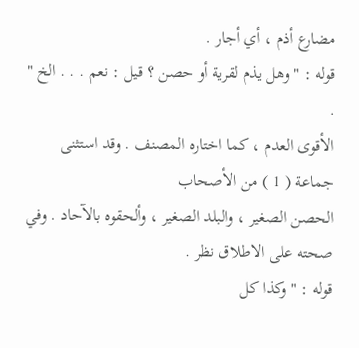مضارع أذم ، أي أجار .
قوله : " وهل يذم لقرية أو حصن ؟ قيل : نعم . . . الخ " .
الأقوى العدم ، كما اختاره المصنف . وقد استثنى جماعة ( 1 ) من الأصحاب
الحصن الصغير ، والبلد الصغير ، وألحقوه بالآحاد . وفي صحته على الاطلاق نظر .
قوله : " وكذا كل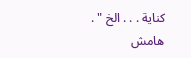كناية . . . الخ " .
هامش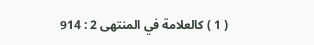( 1 ) كالعلامة في المنتهى 2 : 914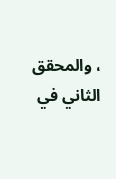، والمحقق الثاني في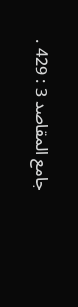جامع المقاصد 3 : 429 .